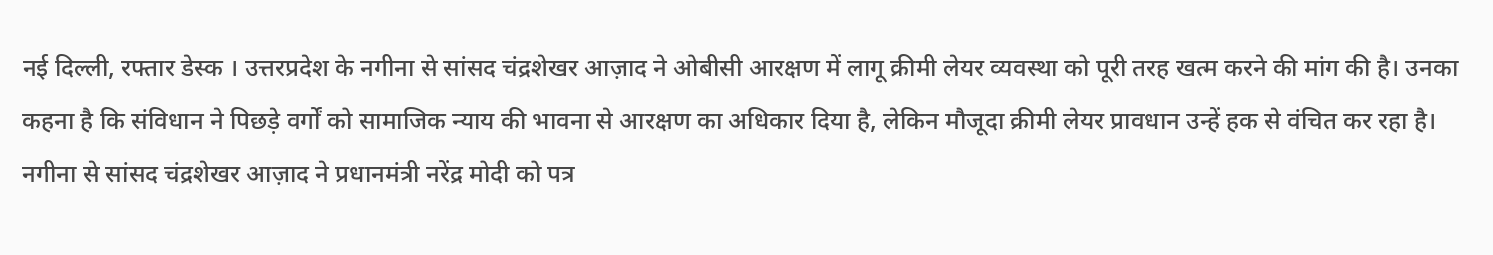नई दिल्ली, रफ्तार डेस्क । उत्तरप्रदेश के नगीना से सांसद चंद्रशेखर आज़ाद ने ओबीसी आरक्षण में लागू क्रीमी लेयर व्यवस्था को पूरी तरह खत्म करने की मांग की है। उनका कहना है कि संविधान ने पिछड़े वर्गों को सामाजिक न्याय की भावना से आरक्षण का अधिकार दिया है, लेकिन मौजूदा क्रीमी लेयर प्रावधान उन्हें हक से वंचित कर रहा है।
नगीना से सांसद चंद्रशेखर आज़ाद ने प्रधानमंत्री नरेंद्र मोदी को पत्र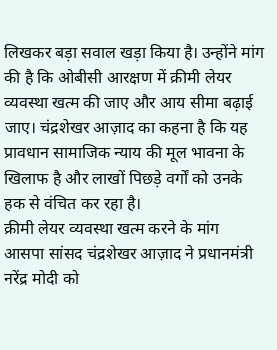लिखकर बड़ा सवाल खड़ा किया है। उन्होंने मांग की है कि ओबीसी आरक्षण में क्रीमी लेयर व्यवस्था खत्म की जाए और आय सीमा बढ़ाई जाए। चंद्रशेखर आज़ाद का कहना है कि यह प्रावधान सामाजिक न्याय की मूल भावना के खिलाफ है और लाखों पिछड़े वर्गों को उनके हक से वंचित कर रहा है।
क्रीमी लेयर व्यवस्था खत्म करने के मांग
आसपा सांसद चंद्रशेखर आज़ाद ने प्रधानमंत्री नरेंद्र मोदी को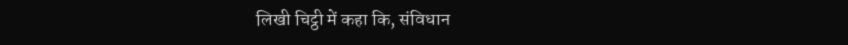लिखी चिट्ठी में कहा कि, संविधान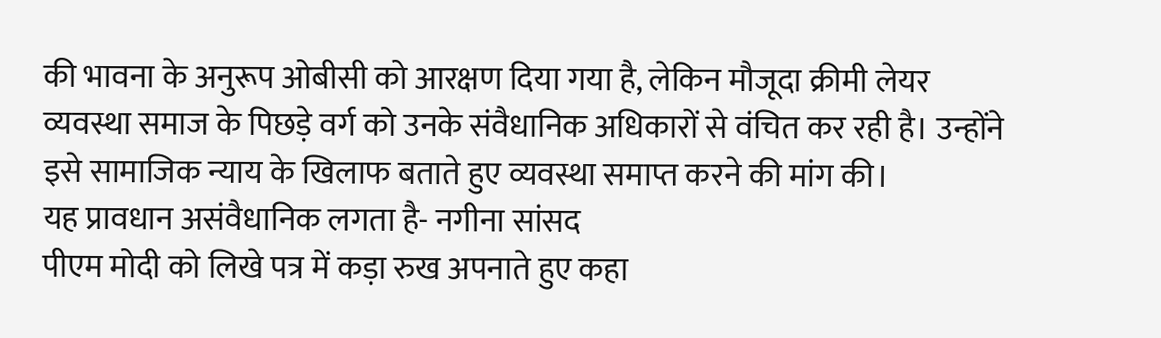की भावना के अनुरूप ओबीसी को आरक्षण दिया गया है, लेकिन मौजूदा क्रीमी लेयर व्यवस्था समाज के पिछड़े वर्ग को उनके संवैधानिक अधिकारों से वंचित कर रही है। उन्होंने इसे सामाजिक न्याय के खिलाफ बताते हुए व्यवस्था समाप्त करने की मांग की।
यह प्रावधान असंवैधानिक लगता है- नगीना सांसद
पीएम मोदी को लिखे पत्र में कड़ा रुख अपनाते हुए कहा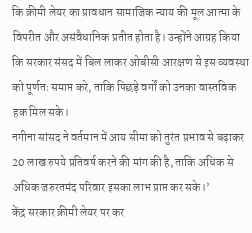कि क्रीमी लेयर का प्रावधान सामाजिक न्याय की मूल आत्मा के विपरीत और असंवैधानिक प्रतीत होता है। उन्होंने आग्रह किया कि सरकार संसद में बिल लाकर ओबीसी आरक्षण से इस व्यवस्था को पूर्णतः समाप्त करे, ताकि पिछड़े वर्गों को उनका वास्तविक हक मिल सके।
नगीना सांसद ने वर्तमान में आय सीमा को तुरंत प्रभाव से बढ़ाकर 20 लाख रुपये प्रतिवर्ष करने की मांग की है, ताकि अधिक से अधिक जरुरतमंद परिवार इसका लाभ प्राप्त कर सके।’
केंद्र सरकार क्रीमी लेयर पर कर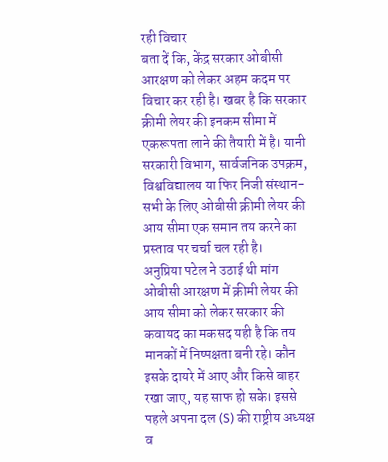रही विचार
बता दें कि, केंद्र सरकार ओबीसी आरक्षण को लेकर अहम कदम पर विचार कर रही है। खबर है कि सरकार क्रीमी लेयर की इनकम सीमा में एकरूपता लाने की तैयारी में है। यानी सरकारी विभाग, सार्वजनिक उपक्रम, विश्वविद्यालय या फिर निजी संस्थान- सभी के लिए ओबीसी क्रीमी लेयर की आय सीमा एक समान तय करने का प्रस्ताव पर चर्चा चल रही है।
अनुप्रिया पटेल ने उठाई थी मांग
ओबीसी आरक्षण में क्रीमी लेयर की आय सीमा को लेकर सरकार की कवायद का मकसद यही है कि तय मानकों में निष्पक्षता बनी रहे। कौन इसके दायरे में आए और किसे बाहर रखा जाए, यह साफ हो सके। इससे पहले अपना दल (S) की राष्ट्रीय अध्यक्ष व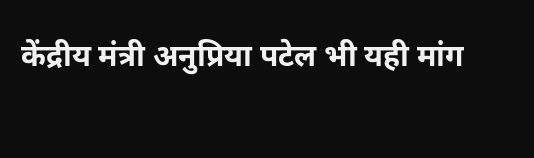केंद्रीय मंत्री अनुप्रिया पटेल भी यही मांग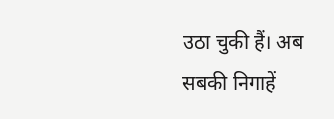उठा चुकी हैं। अब सबकी निगाहें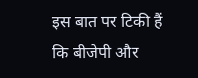इस बात पर टिकी हैं कि बीजेपी और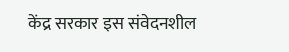केंद्र सरकार इस संवेदनशील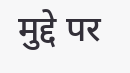मुद्दे पर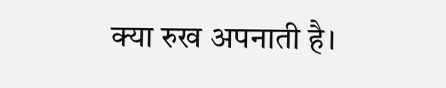क्या रुख अपनाती है।